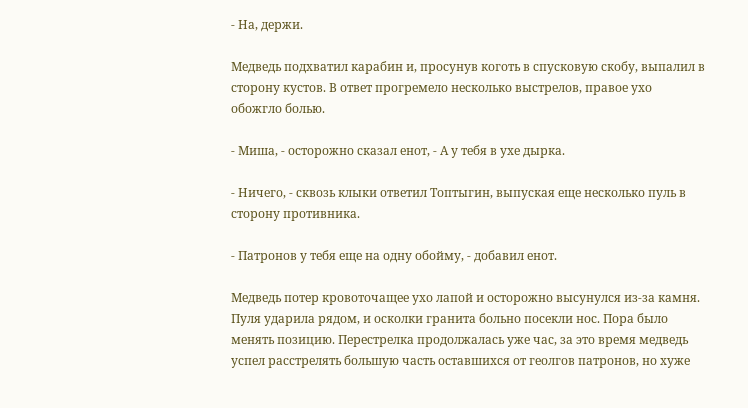- На, держи.

Медведь подхватил карабин и, просунув коготь в спусковую скобу, выпалил в сторону кустов. В ответ прогремело несколько выстрелов, правое ухо обожгло болью.

- Миша, - осторожно сказал енот, - А у тебя в ухе дырка.

- Ничего, - сквозь клыки ответил Топтыгин, выпуская еще несколько пуль в сторону противника.

- Патронов у тебя еще на одну обойму, - добавил енот.

Медведь потер кровоточащее ухо лапой и осторожно высунулся из-за камня. Пуля ударила рядом, и осколки гранита больно посекли нос. Пора было менять позицию. Перестрелка продолжалась уже час, за это время медведь успел расстрелять большую часть оставшихся от геолгов патронов, но хуже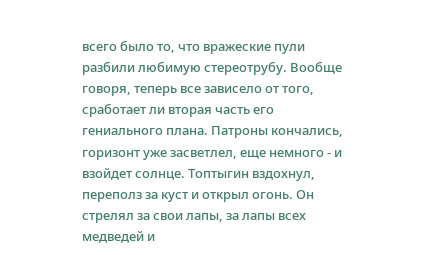всего было то, что вражеские пули разбили любимую стереотрубу. Вообще говоря, теперь все зависело от того, сработает ли вторая часть его гениального плана. Патроны кончались, горизонт уже засветлел, еще немного - и взойдет солнце. Топтыгин вздохнул, переполз за куст и открыл огонь. Он стрелял за свои лапы, за лапы всех медведей и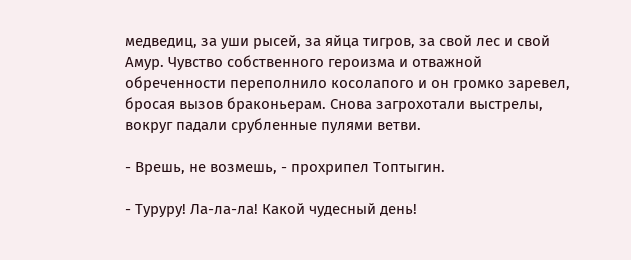медведиц, за уши рысей, за яйца тигров, за свой лес и свой Амур. Чувство собственного героизма и отважной обреченности переполнило косолапого и он громко заревел, бросая вызов браконьерам. Снова загрохотали выстрелы, вокруг падали срубленные пулями ветви.

- Врешь, не возмешь, - прохрипел Топтыгин.

- Туруру! Ла-ла-ла! Какой чудесный день!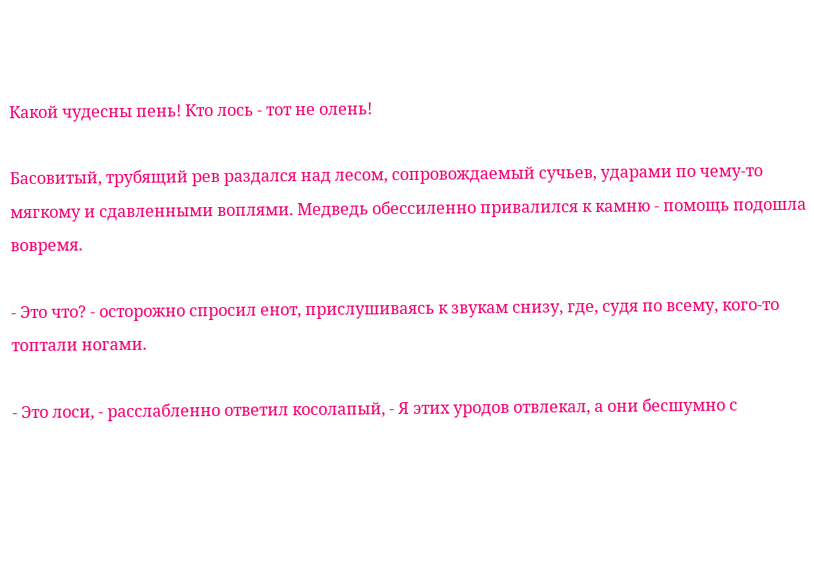Какой чудесны пень! Кто лось - тот не олень!

Басовитый, трубящий рев раздался над лесом, сопровождаемый сучьев, ударами по чему-то мягкому и сдавленными воплями. Медведь обессиленно привалился к камню - помощь подошла вовремя.

- Это что? - осторожно спросил енот, прислушиваясь к звукам снизу, где, судя по всему, кого-то топтали ногами.

- Это лоси, - расслабленно ответил косолапый, - Я этих уродов отвлекал, а они бесшумно с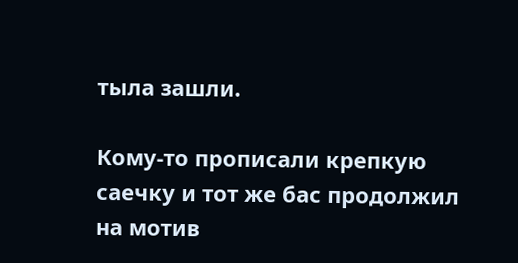тыла зашли.

Кому-то прописали крепкую саечку и тот же бас продолжил на мотив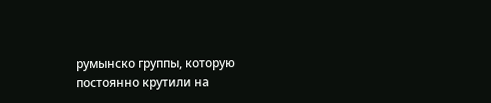румынско группы, которую постоянно крутили на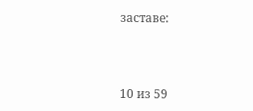заставе:



10 из 59